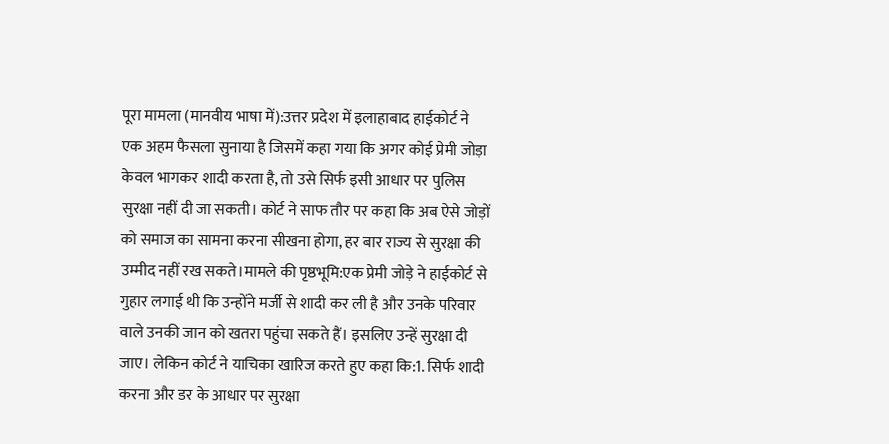पूरा मामला (मानवीय भाषा में):उत्तर प्रदेश में इलाहाबाद हाईकोर्ट ने एक अहम फैसला सुनाया है जिसमें कहा गया कि अगर कोई प्रेमी जोड़ा केवल भागकर शादी करता है, तो उसे सिर्फ इसी आधार पर पुलिस सुरक्षा नहीं दी जा सकती। कोर्ट ने साफ तौर पर कहा कि अब ऐसे जोड़ों को समाज का सामना करना सीखना होगा, हर बार राज्य से सुरक्षा की उम्मीद नहीं रख सकते।मामले की पृष्ठभूमि:एक प्रेमी जोड़े ने हाईकोर्ट से गुहार लगाई थी कि उन्होंने मर्जी से शादी कर ली है और उनके परिवार वाले उनकी जान को खतरा पहुंचा सकते हैं। इसलिए उन्हें सुरक्षा दी जाए। लेकिन कोर्ट ने याचिका खारिज करते हुए कहा कि:1. सिर्फ शादी करना और डर के आधार पर सुरक्षा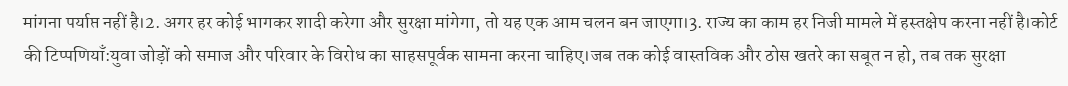मांगना पर्याप्त नहीं है।2. अगर हर कोई भागकर शादी करेगा और सुरक्षा मांगेगा, तो यह एक आम चलन बन जाएगा।3. राज्य का काम हर निजी मामले में हस्तक्षेप करना नहीं है।कोर्ट की टिप्पणियाँ:युवा जोड़ों को समाज और परिवार के विरोध का साहसपूर्वक सामना करना चाहिए।जब तक कोई वास्तविक और ठोस खतरे का सबूत न हो, तब तक सुरक्षा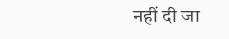नहीं दी जा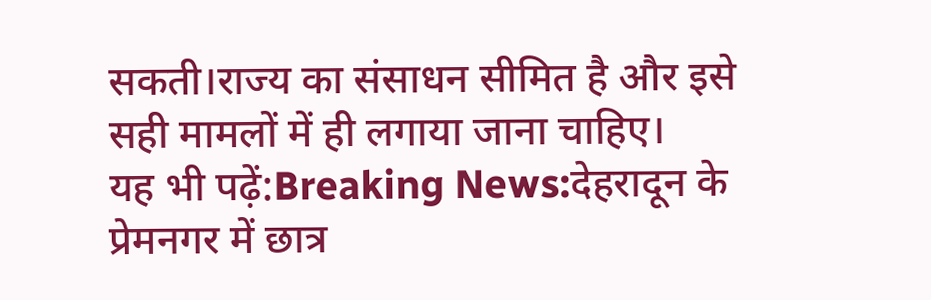सकती।राज्य का संसाधन सीमित है और इसे सही मामलों में ही लगाया जाना चाहिए।
यह भी पढ़ें:Breaking News:देहरादून के प्रेमनगर में छात्र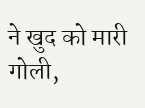ने खुद को मारी गोली,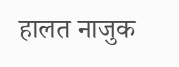हालत नाजुक